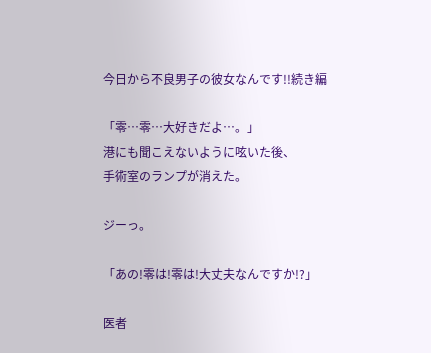今日から不良男子の彼女なんです!!続き編

「零…零…大好きだよ…。」
港にも聞こえないように呟いた後、
手術室のランプが消えた。

ジーっ。

「あの!零は!零は!大丈夫なんですか!?」

医者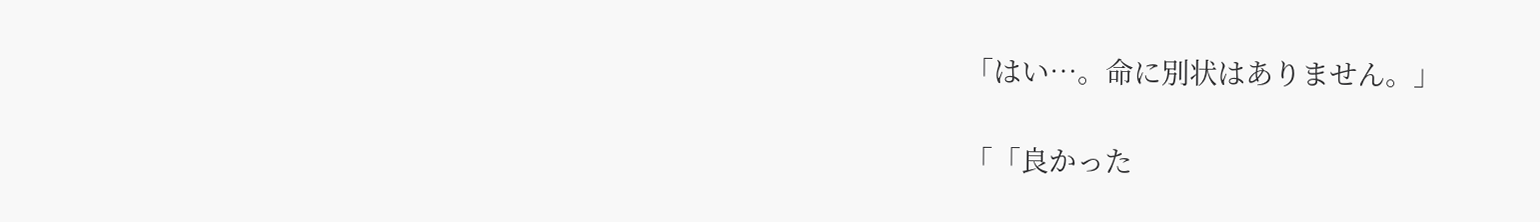「はい…。命に別状はありません。」

「「良かった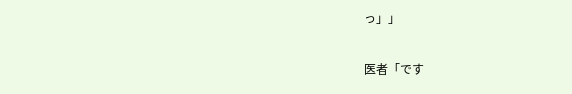っ」」

医者「です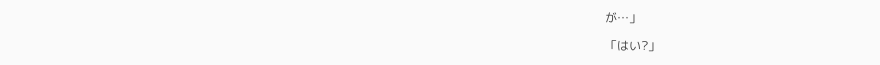が…」

「はい?」